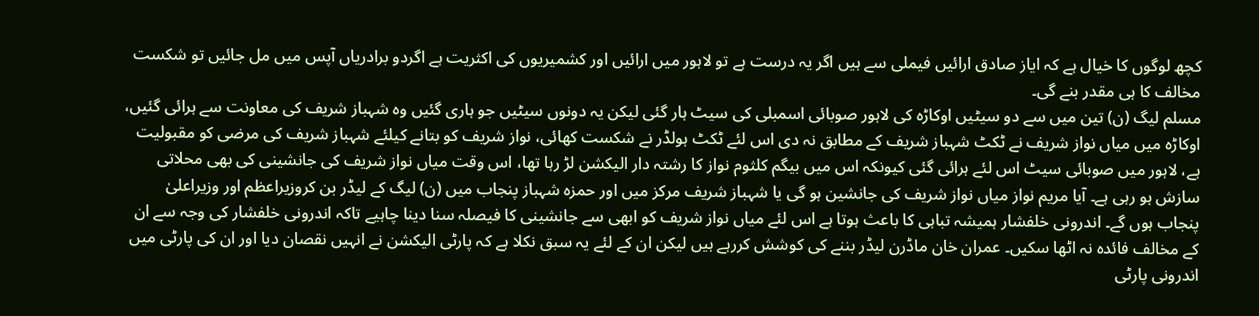کچھ لوگوں کا خیال ہے کہ ایاز صادق ارائیں فیملی سے ہیں اگر یہ درست ہے تو لاہور میں ارائیں اور کشمیریوں کی اکثریت ہے اگردو برادریاں آپس میں مل جائیں تو شکست مخالف کا ہی مقدر بنے گی۔
مسلم لیگ (ن) تین میں سے دو سیٹیں اوکاڑہ کی لاہور صوبائی اسمبلی کی سیٹ ہار گئی لیکن یہ دونوں سیٹیں جو ہاری گئیں وہ شہباز شریف کی معاونت سے ہرائی گئیں، اوکاڑہ میں میاں نواز شریف نے ٹکٹ شہباز شریف کے مطابق نہ دی اس لئے ٹکٹ ہولڈر نے شکست کھائی، نواز شریف کو بتانے کیلئے شہباز شریف کی مرضی کو مقبولیت ہے، لاہور میں صوبائی سیٹ اس لئے ہرائی گئی کیونکہ اس میں بیگم کلثوم نواز کا رشتہ دار الیکشن لڑ رہا تھا، اس وقت میاں نواز شریف کی جانشینی کی بھی محلاتی سازش ہو رہی ہے۔ آیا مریم نواز میاں نواز شریف کی جانشین ہو گی یا شہباز شریف مرکز میں اور حمزہ شہباز پنجاب میں (ن) لیگ کے لیڈر بن کروزیراعظم اور وزیراعلیٰ پنجاب ہوں گے۔ اندرونی خلفشار ہمیشہ تباہی کا باعث ہوتا ہے اس لئے میاں نواز شریف کو ابھی سے جانشینی کا فیصلہ سنا دینا چاہیے تاکہ اندرونی خلفشار کی وجہ سے ان کے مخالف فائدہ نہ اٹھا سکیں۔ عمران خان ماڈرن لیڈر بننے کی کوشش کررہے ہیں لیکن ان کے لئے یہ سبق نکلا ہے کہ پارٹی الیکشن نے انہیں نقصان دیا اور ان کی پارٹی میں اندرونی پارٹی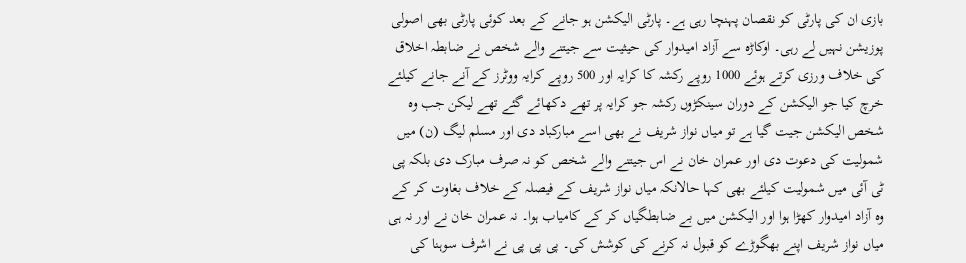بازی ان کی پارٹی کو نقصان پہنچا رہی ہے۔ پارٹی الیکشن ہو جانے کے بعد کوئی پارٹی بھی اصولی پوزیشن نہیں لے رہی۔ اوکاڑہ سے آزاد امیدوار کی حیثیت سے جیتنے والے شخص نے ضابطہ اخلاق کی خلاف ورزی کرتے ہوئے 1000 روپے رکشہ کا کرایہ اور 500 روپے کرایہ ووٹرز کے آنے جانے کیلئے خرچ کیا جو الیکشن کے دوران سینکڑوں رکشہ جو کرایہ پر تھے دکھائے گئے تھے لیکن جب وہ شخص الیکشن جیت گیا ہے تو میاں نواز شریف نے بھی اسے مبارکباد دی اور مسلم لیگ (ن) میں شمولیت کی دعوت دی اور عمران خان نے اس جیتنے والے شخص کو نہ صرف مبارک دی بلکہ پی ٹی آئی میں شمولیت کیلئے بھی کہا حالانکہ میاں نواز شریف کے فیصلہ کے خلاف بغاوت کر کے وہ آزاد امیدوار کھڑا ہوا اور الیکشن میں بے ضابطگیاں کر کے کامیاب ہوا۔ نہ عمران خان نے اور نہ ہی میاں نواز شریف اپنے بھگوڑے کو قبول نہ کرنے کی کوشش کی۔ پی پی پی نے اشرف سوہنا کی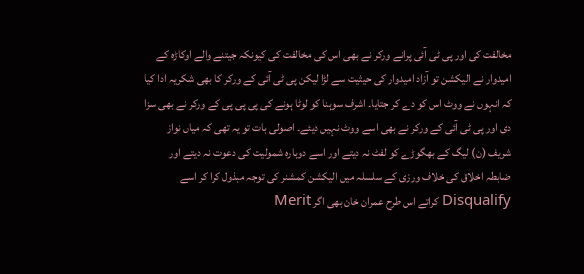مخالفت کی اور پی ٹی آئی پرانے ورکر نے بھی اس کی مخالفت کی کیونکہ جیتنے والے اوکاڑہ کے امیدوار نے الیکشن تو آزاد امیدوار کی حیثیت سے لڑا لیکن پی ٹی آئی کے ورکر کا بھی شکریہ ادا کیا کہ انہوں نے ووٹ اس کو دے کر جتایا۔ اشرف سوہنا کو لوٹا ہونے کی پی پی پی کے ورکر نے بھی سزا دی اور پی ٹی آئی کے ورکر نے بھی اسے ووٹ نہیں دیئے۔ اصولی بات تو یہ تھی کہ میاں نواز شریف (ن) لیگ کے بھگوڑے کو لفٹ نہ دیتے اور اسے دوبارہ شمولیت کی دعوت نہ دیتے اور ضابطہ اخلاق کی خلاف ورزی کے سلسلہ میں الیکشن کمشنر کی توجہ مبذول کرا کر اسے Disqualify کراتے اس طرح عمران خان بھی اگر Merit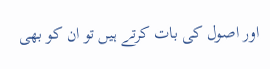اور اصول کی بات کرتے ہیں تو ان کو بھی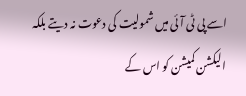اسے پی ٹی آئی میں شمولیت کی دعوت نہ دیتے بلکہ الیکشن کمیشن کو اس کے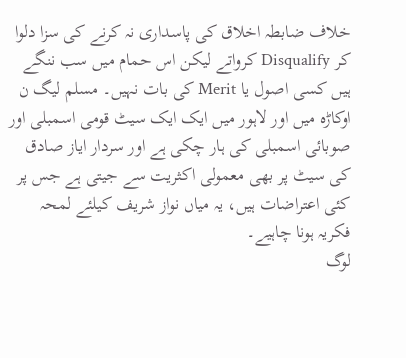خلاف ضابطہ اخلاق کی پاسداری نہ کرنے کی سزا دلوا کر Disqualify کرواتے لیکن اس حمام میں سب ننگے ہیں کسی اصول یا Merit کی بات نہیں۔ مسلم لیگ ن اوکاڑہ میں اور لاہور میں ایک ایک سیٹ قومی اسمبلی اور صوبائی اسمبلی کی ہار چکی ہے اور سردار ایاز صادق کی سیٹ پر بھی معمولی اکثریت سے جیتی ہے جس پر کئی اعتراضات ہیں، یہ میاں نواز شریف کیلئے لمحہ فکریہ ہونا چاہیے۔
لوگ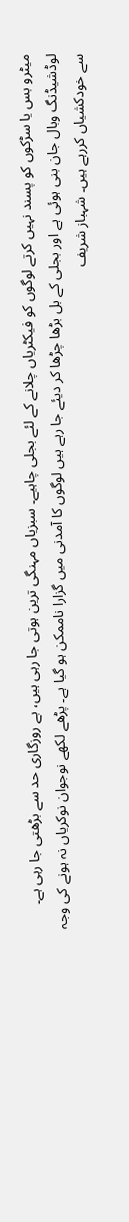میٹرو بس یا سڑکوں کو پسند نہیں کرتے لوگوں کو فیکٹریاں چلانے کے لئے بجلی چاہیے۔ سبزیاں مہنگی ترین ہوتی جا رہی ہیں، بے روزگاری حد سے بڑھتی جا رہی ہے۔ لوڈشیڈنگ وبال جان بنی ہوئی ہے اور بجلی کے بل بڑھا چڑھا کر دیئے جا رہے ہیں لوگوں کا آمدنی میں گزارا ناممکن ہو گیا ہے۔ پڑھے لکھے نوجوان نوکریاں نہ ہونے کی وجہ سے خودکشیاں کررہے ہیں۔ شہباز شریف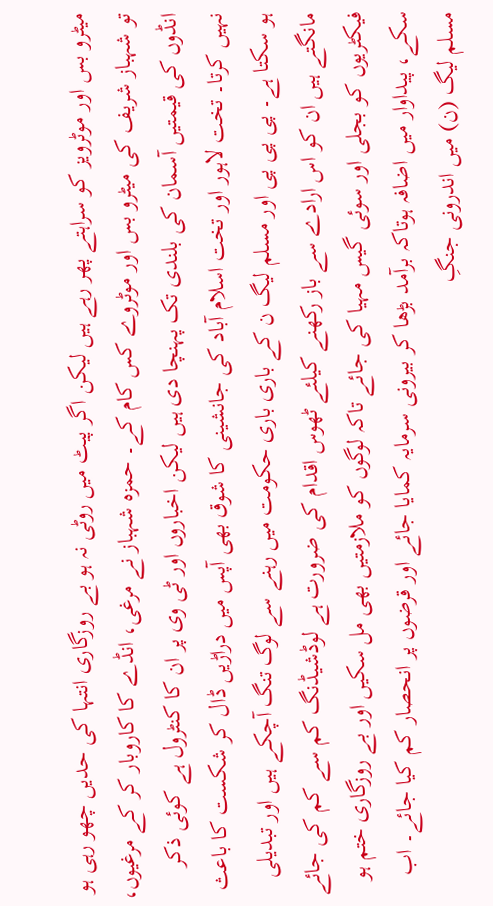میٹرو بس اور موٹرویز کو سراہتے پھر رہے ہیں لیکن اگر پیٹ میں روٹی نہ ہو بے روزگاری انتہا کی حدیں چھو رہی ہو تو شہباز شریف کی میٹرو بس اور موٹروے کس کام کے۔ حمزہ شہباز نے مرغی، انڈے کا کاروبار کر کے مرغیوں، انڈوں کی قیمتیں آسمان کی بلندی تک پہنچا دی ہیں لیکن اخباروں اور ٹی وی پر ان کا کنٹرول ہے کوئی ذکر نہیں کرتا۔ تخت لاہور اور تخت اسلام آباد کی جانشینی کا شوق بھی آپس میں دراڑیں ڈال کر شکست کا باعث ہو سکتا ہے۔ پی پی پی اور مسلم لیگ ن کے باری باری حکومت میں رہنے سے لوگ تنگ آچکے ہیں اور تبدیلی مانگتے ہیں ان کو اس ارادے سے باز رکھنے کیلئے ٹھوس اقدام کی ضرورت ہے لوڈشیڈنگ کم سے کم کی جائے فیکٹریوں کو بجلی اور سوئی گیس مہیا کی جائے تاکہ لوگوں کو ملازمتیں بھی مل سکیں اور بے روزگاری ختم ہو سکے، پیداوار میں اضافہ ہوتاکہ برآمد بڑھا کر بیرونی سرمایہ کمایا جائے اور قرضوں پر انحصار کم کیا جائے۔ اب مسلم لیگ (ن) میں اندرونی جنگِ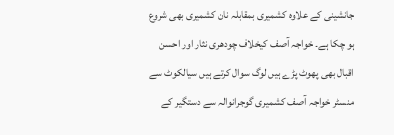جانشینی کے علاوہ کشمیری بمقابلہ نان کشمیری بھی شروع ہو چکا ہے۔ خواجہ آصف کیخلاف چودھری نثار اور احسن اقبال بھی پھوٹ پڑے ہیں لوگ سوال کرتے ہیں سیالکوٹ سے منسٹر خواجہ آصف کشمیری گوجرانوالہ سے دستگیر کے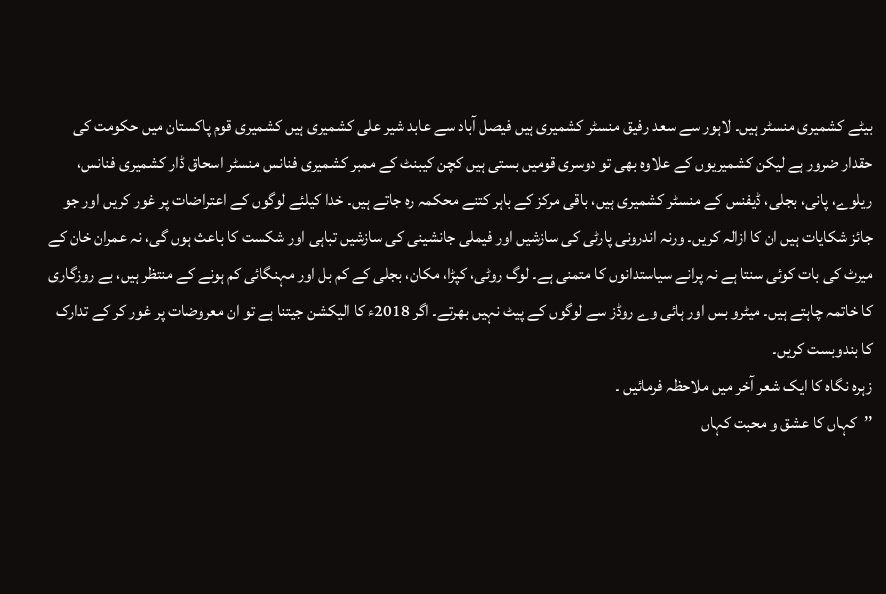بیٹے کشمیری منسٹر ہیں۔ لاہور سے سعد رفیق منسٹر کشمیری ہیں فیصل آباد سے عابد شیر علی کشمیری ہیں کشمیری قوم پاکستان میں حکومت کی حقدار ضرور ہے لیکن کشمیریوں کے علاوہ بھی تو دوسری قومیں بستی ہیں کچن کیبنٹ کے ممبر کشمیری فنانس منسٹر اسحاق ڈار کشمیری فنانس، ریلوے، پانی، بجلی، ڈیفنس کے منسٹر کشمیری ہیں، باقی مرکز کے باہر کتنے محکمہ رہ جاتے ہیں۔ خدا کیلئے لوگوں کے اعتراضات پر غور کریں اور جو جائز شکایات ہیں ان کا ازالہ کریں۔ ورنہ اندرونی پارٹی کی سازشیں اور فیملی جانشینی کی سازشیں تباہی اور شکست کا باعث ہوں گی، نہ عمران خان کے میرٹ کی بات کوئی سنتا ہے نہ پرانے سیاستدانوں کا متمنی ہے۔ لوگ روٹی، کپڑا، مکان، بجلی کے کم بل اور مہنگائی کم ہونے کے منتظر ہیں، بے روزگاری کا خاتمہ چاہتے ہیں۔ میٹرو بس اور ہائی وے روڈز سے لوگوں کے پیٹ نہیں بھرتے۔ اگر 2018ء کا الیکشن جیتنا ہے تو ان معروضات پر غور کر کے تدارک کا بندوبست کریں۔
زہرہ نگاہ کا ایک شعر آخر میں ملاحظہ فرمائیں ۔
’’کہاں کا عشق و محبت کہاں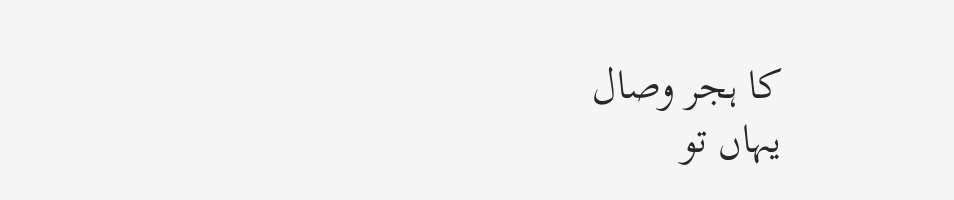کا ہجر وصال
یہاں تو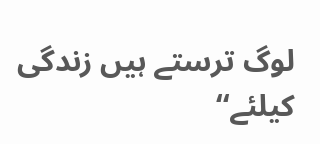لوگ ترستے ہیں زندگی کیلئے‘‘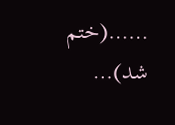……(ختم شد)…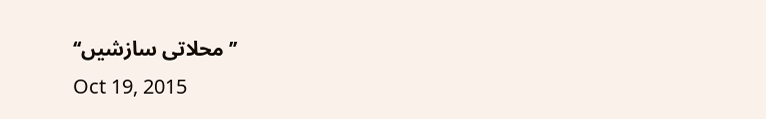’’محلاتی سازشیں‘‘
Oct 19, 2015